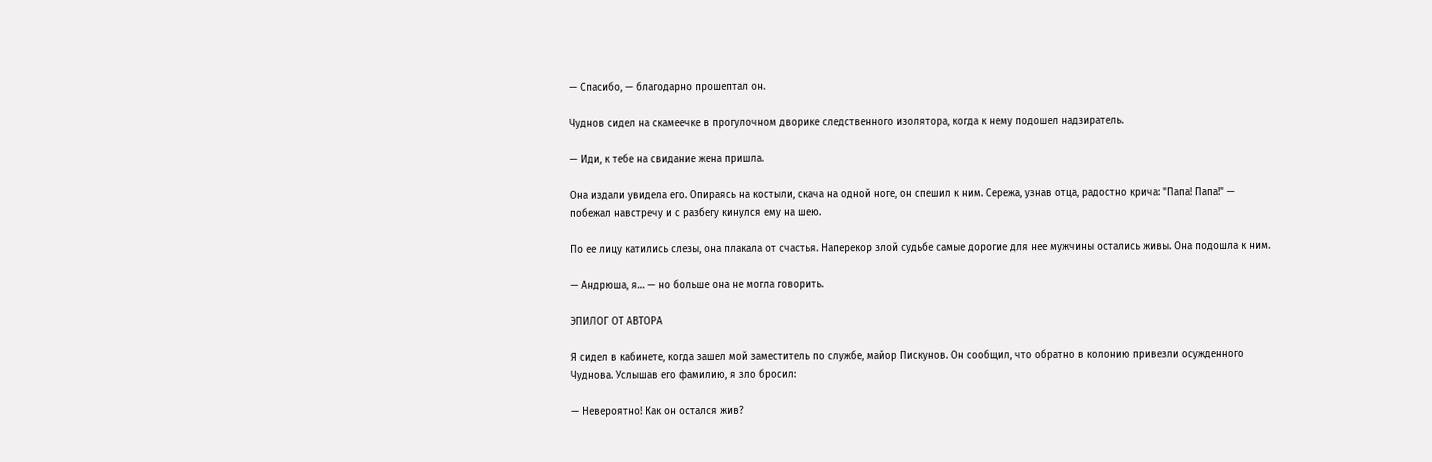— Спасибо, — благодарно прошептал он.

Чуднов сидел на скамеечке в прогулочном дворике следственного изолятора, когда к нему подошел надзиратель.

— Иди, к тебе на свидание жена пришла.

Она издали увидела его. Опираясь на костыли, скача на одной ноге, он спешил к ним. Сережа, узнав отца, радостно крича: "Папа! Папа!" — побежал навстречу и с разбегу кинулся ему на шею.

По ее лицу катились слезы, она плакала от счастья. Наперекор злой судьбе самые дорогие для нее мужчины остались живы. Она подошла к ним.

— Андрюша, я… — но больше она не могла говорить.

ЭПИЛОГ ОТ АВТОРА

Я сидел в кабинете, когда зашел мой заместитель по службе, майор Пискунов. Он сообщил, что обратно в колонию привезли осужденного Чуднова. Услышав его фамилию, я зло бросил:

— Невероятно! Как он остался жив?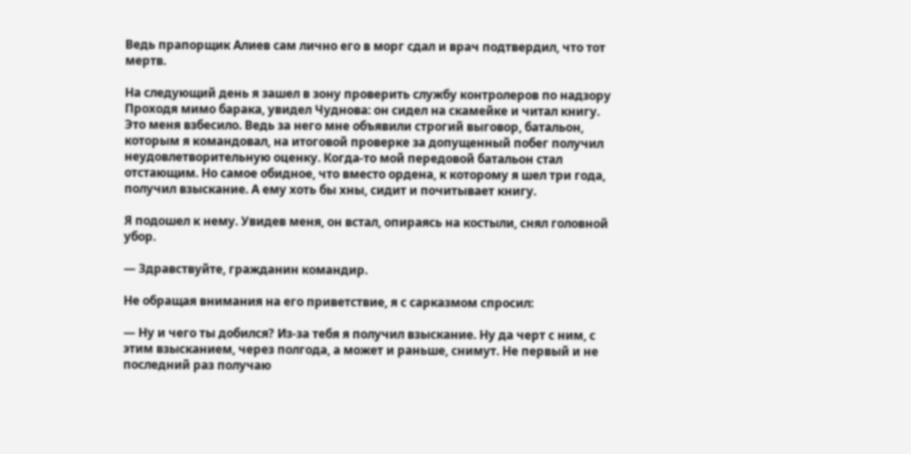Ведь прапорщик Алиев сам лично его в морг сдал и врач подтвердил, что тот мертв.

На следующий день я зашел в зону проверить службу контролеров по надзору Проходя мимо барака, увидел Чуднова: он сидел на скамейке и читал книгу. Это меня взбесило. Ведь за него мне объявили строгий выговор, батальон, которым я командовал, на итоговой проверке за допущенный побег получил неудовлетворительную оценку. Когда-то мой передовой батальон стал отстающим. Но самое обидное, что вместо ордена, к которому я шел три года, получил взыскание. А ему хоть бы хны, сидит и почитывает книгу.

Я подошел к нему. Увидев меня, он встал, опираясь на костыли, снял головной убор.

— Здравствуйте, гражданин командир.

Не обращая внимания на его приветствие, я с сарказмом спросил:

— Ну и чего ты добился? Из-за тебя я получил взыскание. Ну да черт с ним, с этим взысканием, через полгода, а может и раньше, снимут. Не первый и не последний раз получаю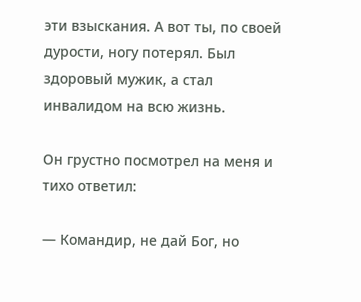эти взыскания. А вот ты, по своей дурости, ногу потерял. Был здоровый мужик, а стал инвалидом на всю жизнь.

Он грустно посмотрел на меня и тихо ответил:

— Командир, не дай Бог, но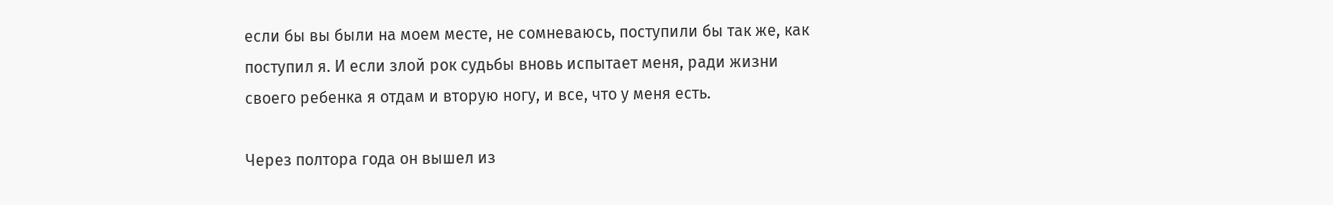если бы вы были на моем месте, не сомневаюсь, поступили бы так же, как поступил я. И если злой рок судьбы вновь испытает меня, ради жизни своего ребенка я отдам и вторую ногу, и все, что у меня есть.

Через полтора года он вышел из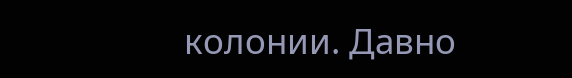колонии. Давно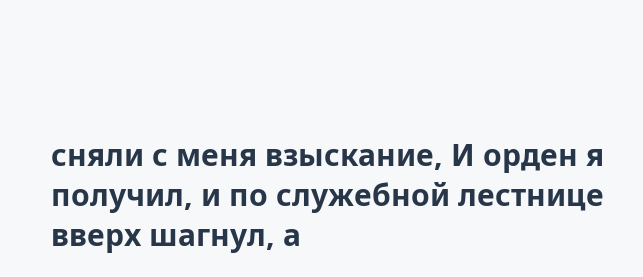сняли с меня взыскание, И орден я получил, и по служебной лестнице вверх шагнул, а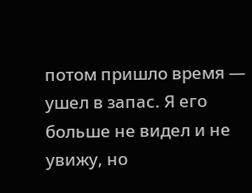потом пришло время — ушел в запас. Я его больше не видел и не увижу, но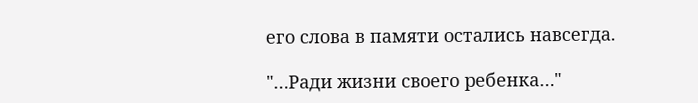его слова в памяти остались навсегда.

"…Ради жизни своего ребенка…"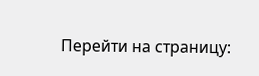Перейти на страницу: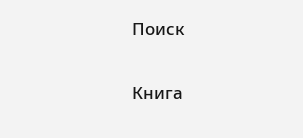Поиск

Книга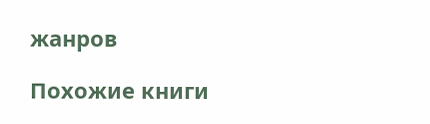жанров

Похожие книги